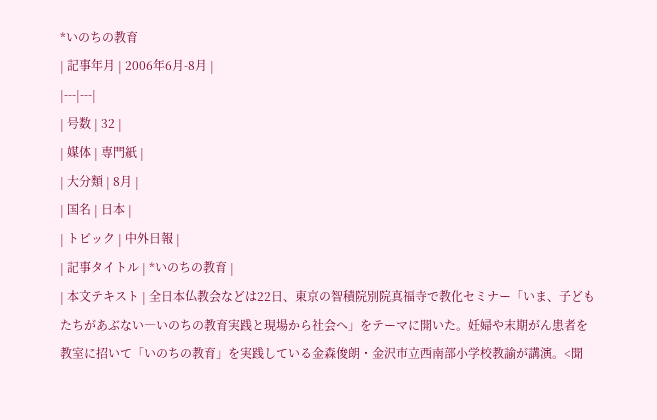*いのちの教育
| 記事年月 | 2006年6月-8月 |
|---|---|
| 号数 | 32 |
| 媒体 | 専門紙 |
| 大分類 | 8月 |
| 国名 | 日本 |
| トピック | 中外日報 |
| 記事タイトル | *いのちの教育 |
| 本文テキスト | 全日本仏教会などは22日、東京の智積院別院真福寺で教化セミナー「いま、子どもたちがあぶない―いのちの教育実践と現場から社会へ」をテーマに開いた。妊婦や末期がん患者を教室に招いて「いのちの教育」を実践している金森俊朗・金沢市立西南部小学校教諭が講演。<聞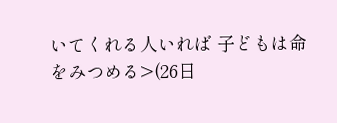いてくれる人いれば 子どもは命をみつめる>(26日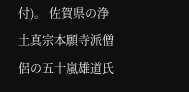付)。 佐賀県の浄土真宗本願寺派僧侶の五十嵐雄道氏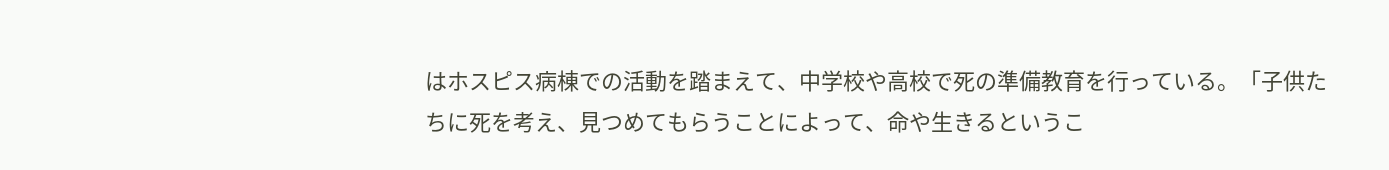はホスピス病棟での活動を踏まえて、中学校や高校で死の準備教育を行っている。「子供たちに死を考え、見つめてもらうことによって、命や生きるというこ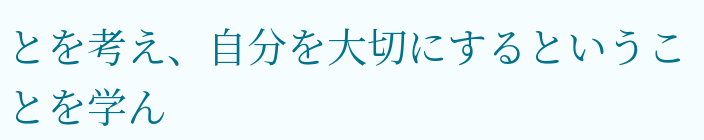とを考え、自分を大切にするということを学ん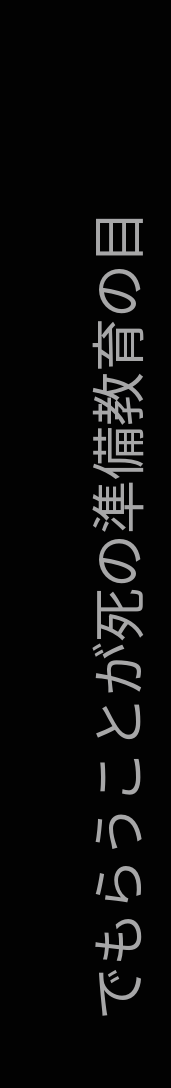でもらうことが死の準備教育の目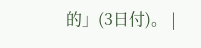的」(3日付)。 |